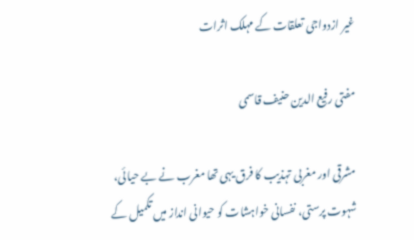غیر ازدواجی تعلقات کے مہلک اثرات

مفتی رفیع الدین حنیف قاسمی

مشرقی اور مغربی تہذیب کا فرق یہی تھا مغرب نے بے حیائی، شہوت پرستی، نفسانی خواہشات کو حیوانی انداز میں تکمیل کے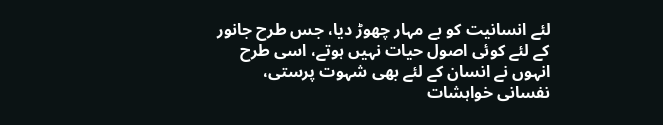لئے انسانیت کو بے مہار چھوڑ دیا، جس طرح جانور کے لئے کوئی اصول حیات نہیں ہوتے، اسی طرح انہوں نے انسان کے لئے بھی شہوت پرستی، نفسانی خواہشات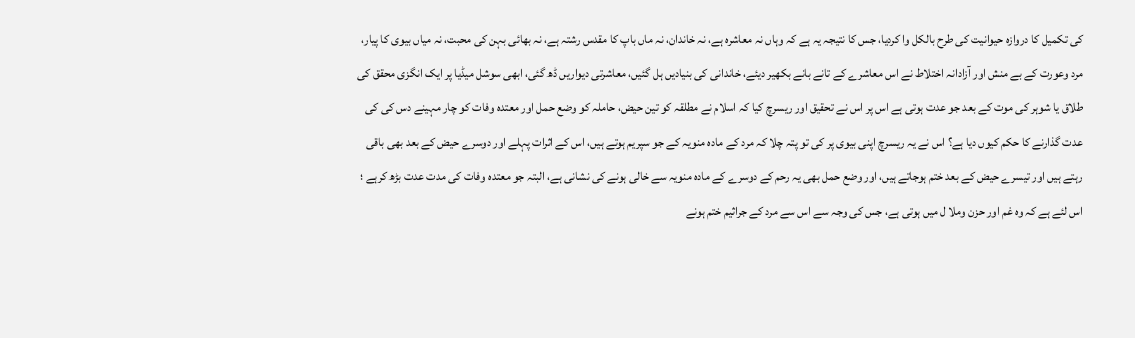کی تکمیل کا دروازہ حیوانیت کی طرح بالکل وا کردیا، جس کا نتیجہ یہ ہے کہ وہاں نہ معاشرہ ہے، نہ خاندان، نہ ماں باپ کا مقدس رشتہ ہے، نہ بھائی بہن کی محبت، نہ میاں بیوی کا پیار، مرد وعورت کے بے منش اور آزادانہ اختلاط نے اس معاشرے کے تانے بانے بکھیر دیئے، خاندانی کی بنیادیں ہل گئیں، معاشرتی دیواریں ڈھ گئی، ابھی سوشل میڈیا پر ایک انگزی محقق کی طلاق یا شوہر کی موت کے بعد جو عدت ہوتی ہے اس پر اس نے تحقیق اور ریسرچ کیا کہ اسلام نے مطلقہ کو تین حیض، حاملہ کو وضع حمل اور معتدہ وفات کو چار مہینے دس کی کی عدت گذارنے کا حکم کیوں دیا ہے؟ اس نے یہ ریسرچ اپنی بیوی پر کی تو پتہ چلا کہ مرد کے مادہ منویہ کے جو سپریم ہوتے ہیں، اس کے اثرات پہلے اور دوسرے حیض کے بعد بھی باقی رہتے ہیں اور تیسرے حیض کے بعد ختم ہوجاتے ہیں، اور وضع حمل بھی یہ رحم کے دوسرے کے مادہ منویہ سے خالی ہونے کی نشانی ہے، البتہ جو معتدہ وفات کی مدت عدت بڑھ کرہے ؛ اس لئے ہے کہ وہ غم اور حزن وملا ل میں ہوتی ہے، جس کی وجہ سے اس سے مرد کے جراثیم ختم ہونے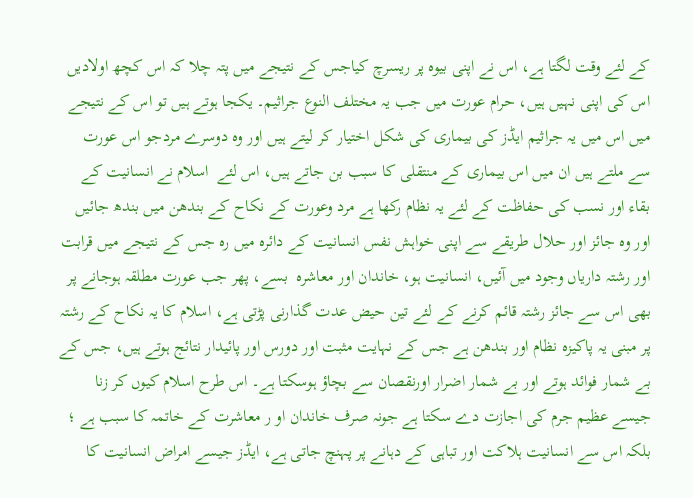کے لئے وقت لگتا ہے، اس نے اپنی بیوہ پر ریسرچ کیاجس کے نتیجے میں پتہ چلا کہ اس کچھ اولادیں اس کی اپنی نہیں ہیں، حرام عورت میں جب یہ مختلف النوع جراثیم۔ یکجا ہوتے ہیں تو اس کے نتیجے میں اس میں یہ جراثیم ایڈز کی بیماری کی شکل اختیار کر لیتے ہیں اور وہ دوسرے مردجو اس عورت سے ملتے ہیں ان میں اس بیماری کے منتقلی کا سبب بن جاتے ہیں، اس لئے  اسلام نے انسانیت کے بقاء اور نسب کی حفاظت کے لئے یہ نظام رکھا ہے مرد وعورت کے نکاح کے بندھن میں بندھ جائیں اور وہ جائز اور حلال طریقے سے اپنی خواہش نفس انسانیت کے دائرہ میں رہ جس کے نتیجے میں قرابت اور رشتہ داریاں وجود میں آئیں، انسانیت ہو، خاندان اور معاشرہ  بسے، پھر جب عورت مطلقہ ہوجانے پر بھی اس سے جائز رشتہ قائم کرنے کے لئے تین حیض عدت گذارنی پڑتی ہے، اسلام کا یہ نکاح کے رشتہ پر مبنی یہ پاکیزہ نظام اور بندھن ہے جس کے نہایت مثبت اور دورس اور پائیدار نتائج ہوتے ہیں، جس کے بے شمار فوائد ہوتے اور بے شمار اضرار اورنقصان سے بچاؤ ہوسکتا ہے۔ اس طرح اسلام کیوں کر زنا جیسے عظیم جرم کی اجازت دے سکتا ہے جونہ صرف خاندان او ر معاشرت کے خاتمہ کا سبب ہے ؛ بلکہ اس سے انسانیت ہلاکت اور تباہی کے دہانے پر پہنچ جاتی ہے، ایڈز جیسے امراض انسانیت کا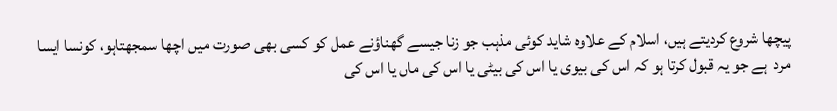پیچھا شروع کردیتے ہیں، اسلام کے علاوہ شاید کوئی مذہب جو زنا جیسے گھناؤنے عمل کو کسی بھی صورت میں اچھا سمجھتاہو، کونسا ایسا مرد  ہے جو یہ قبول کرتا ہو کہ اس کی بیوی یا اس کی بیٹی یا اس کی ماں یا اس کی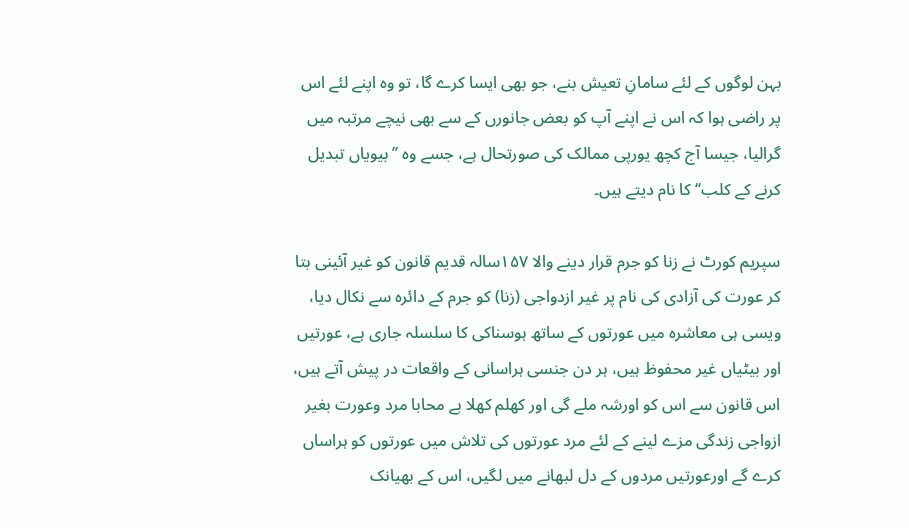بہن لوگوں کے لئے سامانِ تعیش بنے، جو بھی ایسا کرے گا، تو وہ اپنے لئے اس پر راضی ہوا کہ اس نے اپنے آپ کو بعض جانورں کے سے بھی نیچے مرتبہ میں گرالیا، جیسا آج کچھ یورپی ممالک کی صورتحال ہے، جسے وہ ’’بیویاں تبدیل کرنے کے کلب‘‘ کا نام دیتے ہیں۔

سپریم کورٹ نے زنا کو جرم قرار دینے والا ۱۵۷سالہ قدیم قانون کو غیر آئینی بتا کر عورت کی آزادی کی نام پر غیر ازدواجی (زنا) کو جرم کے دائرہ سے نکال دیا، ویسی ہی معاشرہ میں عورتوں کے ساتھ ہوسناکی کا سلسلہ جاری ہے، عورتیں اور بیٹیاں غیر محفوظ ہیں، ہر دن جنسی ہراسانی کے واقعات در پیش آتے ہیں، اس قانون سے اس کو اورشہ ملے گی اور کھلم کھلا بے محابا مرد وعورت بغیر ازواجی زندگی مزے لینے کے لئے مرد عورتوں کی تلاش میں عورتوں کو ہراساں کرے گے اورعورتیں مردوں کے دل لبھانے میں لگیں، اس کے بھیانک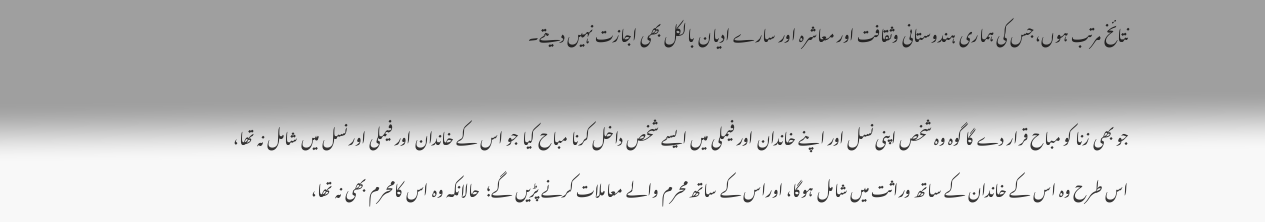نتائخ مرتب ہوں، جس کی ہماری ہندوستانی وثقافت اور معاشرہ اور سارے ادیان بالکل بھی اجازت نہیں دیتے۔

جو بھی زنا کو مباح قرار دے گا گوہ وہ شخص اپنی نسل اور اپنے خاندان اور فیملی میں ایسے شخص داخل کرنا مباح کیا جو اس کے خاندان اور فیملی اور نسل میں شامل نہ تھا، اس طرح وہ اس کے خاندان کے ساتھ وراثت میں شامل ہوگا، اوراس کے ساتھ محرم والے معاملات کرنے پڑیں گے؛  حالانکہ وہ اس کامحرم بھی نہ تھا،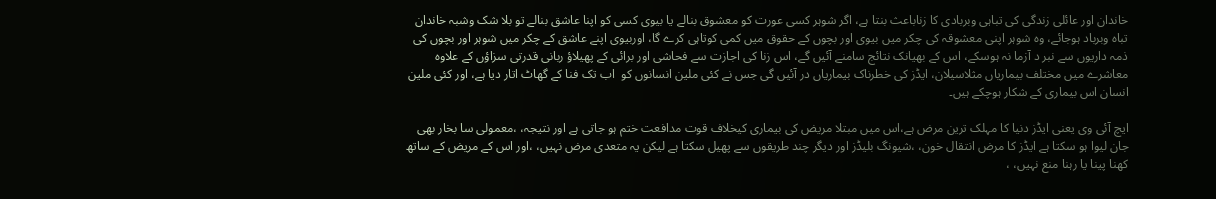خاندان اور عائلی زندگی کی تباہی وبربادی کا زناباعث بنتا ہے، اگر شوہر کسی عورت کو معشوق بنالے یا بیوی کسی کو اپنا عاشق بنالے تو بلا شک وشبہ خاندان تباہ وبرباد ہوجائے، وہ شوہر اپنی معشوقہ کی چکر میں بیوی اور بچوں کے حقوق میں کمی کوتاہی کرے گا، اوربیوی اپنے عاشق کے چکر میں شوہر اور بچوں کی ذمہ داریوں سے نبر د آزما نہ ہوسکے، اس کے بھیانک نتائج سامنے آئیں گے، اس زنا کی اجازت سے فحاشی اور برائی کے پھیلاؤ ربانی قدرتی سزاؤں کے علاوہ معاشرے میں مختلف بیماریاں مثلاسیلان، ایڈز کی خطرناک بیماریاں در آئیں گی جس نے کئی ملین انسانوں کو  اب تک فنا کے گھاٹ اتار دیا ہے، اور کئی ملین انسان اس بیماری کے شکار ہوچکے ہیں۔

ایچ آئی وی یعنی ایڈز دنیا کا مہلک ترین مرض ہے،اس میں مبتلا مریض کی بیماری کیخلاف قوت مدافعت ختم ہو جاتی ہے اور نتیجہ، ،معمولی سا بخار بھی جان لیوا ہو سکتا ہے ایڈز کا مرض انتقال خون، ،شیونگ بلیڈز اور دیگر چند طریقوں سے پھیل سکتا ہے لیکن یہ متعدی مرض نہیں، ،اور اس کے مریض کے ساتھ کھنا پینا یا رہنا منع نہیں، ،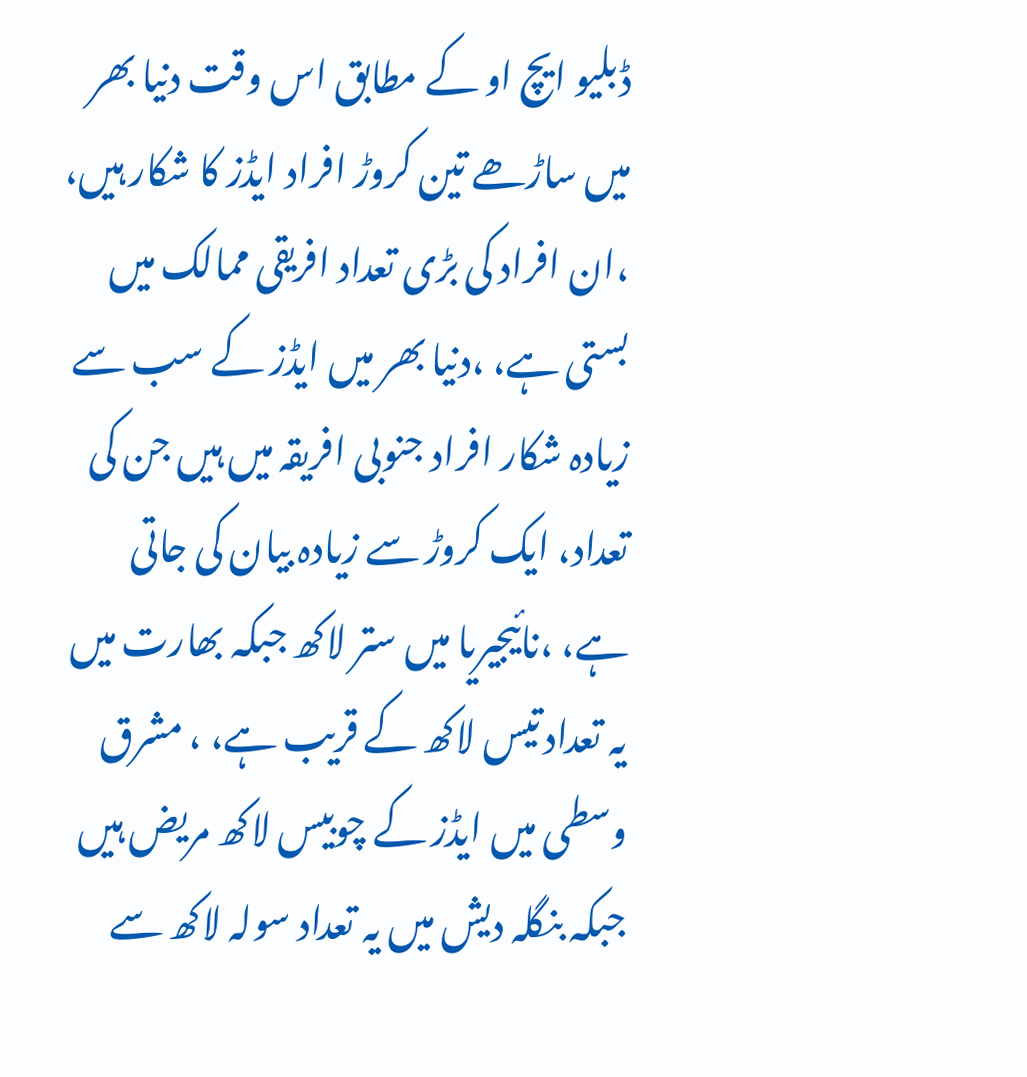ڈبلیو ایچ او کے مطابق اس وقت دنیا بھر میں ساڑھے تین کروڑ افراد ایڈز کا شکار ہیں، ،ان افراد کی بڑی تعداد افریقی ممالک میں بستی ہے، ،دنیا بھر میں ایڈز کے سب سے زیادہ شکار افراد جنوبی افریقہ میں ہیں جن کی تعداد، ایک کروڑ سے زیادہ بیان کی جاتی ہے، ،نائیجیریا میں ستر لاکھ جبکہ بھارت میں یہ تعداد تیس لاکھ کے قریب ہے، ، مشرق وسطی میں ایڈز کے چوبیس لاکھ مریض ہیں جبکہ بنگلہ دیش میں یہ تعداد سولہ لاکھ سے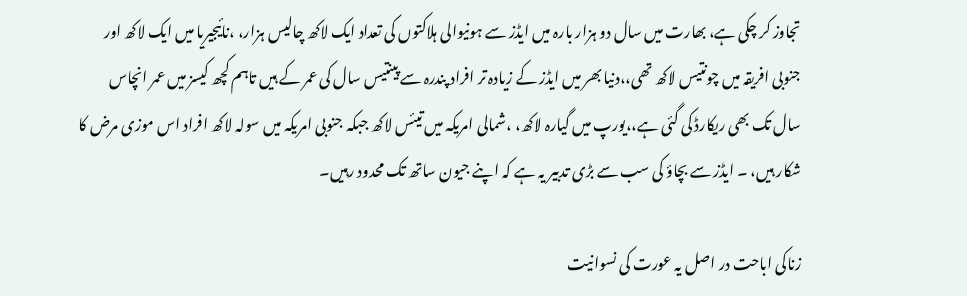تجاوز کر چکی ہے، بھارت میں سال دو ہزار بارہ میں ایڈز سے ہونیوالی ہلاکتوں کی تعداد ایک لاکھ چالیس ہزار، ،نائیجیریا میں ایک لاکھ اور جنوبی افریقہ میں چونتیس لاکھ تھی،،دنیا بھر میں ایڈز کے زیادہ تر افراد پندرہ سے پینتیس سال کی عمر کے ہیں تاہم کچھ کیسز میں عمر انچاس سال تک بھی ریکارڈ کی گئی ہے،،یورپ میں گیارہ لاکھ، ،شمالی امریکہ میں تیئس لاکھ جبکہ جنوبی امریکہ میں سولہ لاکھ افراد اس موزی مرض کا شکار ہیں، ۔ ایڈز سے بچاؤ کی سب سے بڑی تدبیر یہ ہے کہ اپنے جیون ساتھ تک محدود رہیں۔

زناکی اباحت در اصل یہ عورت کی نسوانیت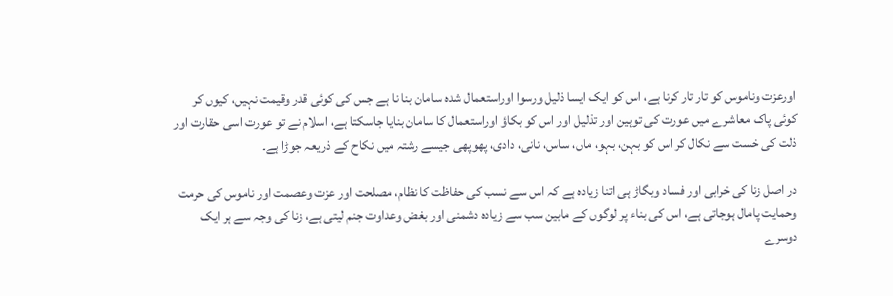اورعزت وناموس کو تار تار کرنا ہے، اس کو ایک ایسا ذلیل ورسوا اوراستعمال شدہ سامان بنا نا ہے جس کی کوئی قدر وقیمت نہیں، کیوں کر کوئی پاک معاشرے میں عورت کی توہین اور تذلیل اور اس کو بکاؤ اوراستعمال کا سامان بنایا جاسکتا ہے، اسلام نے تو عورت اسی حقارت اور ذلت کی خست سے نکال کر اس کو بہن، بہو، ماں، ساس، نانی، دادی، پھوپھی جیسے رشتہ میں نکاح کے ذریعہ جوڑا ہے۔

در اصل زنا کی خرابی اور فساد وبگاڑ ہی اتنا زیادہ ہے کہ اس سے نسب کی حفاظت کا نظام، مصلحت اور عزت وعصمت اور ناموس کی حرمت وحمایت پامال ہوجاتی ہے، اس کی بناء پر لوگوں کے مابین سب سے زیادہ دشمنی اور بغض وعداوت جنم لیتی ہے، زنا کی وجہ سے ہر ایک دوسرے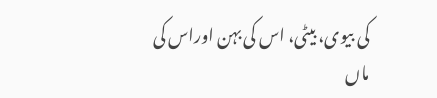کی بیوی، بیٹی، اس کی بہن اوراس کی ماں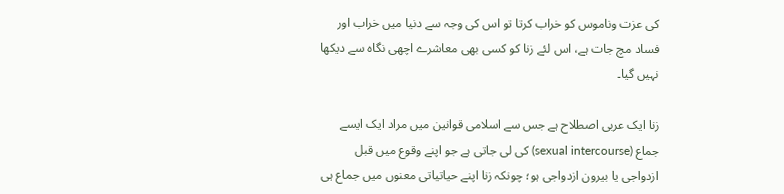کی عزت وناموس کو خراب کرتا تو اس کی وجہ سے دنیا میں خراب اور فساد مچ جات ہے، اس لئے زنا کو کسی بھی معاشرے اچھی نگاہ سے دیکھا نہیں گیا۔

زنا ایک عربی اصطلاح ہے جس سے اسلامی قوانین میں مراد ایک ایسے جماع (sexual intercourse) کی لی جاتی ہے جو اپنے وقوع میں قبل ازدواجی یا بیرون ازدواجی ہو؛ چونکہ زنا اپنے حیاتیاتی معنوں میں جماع ہی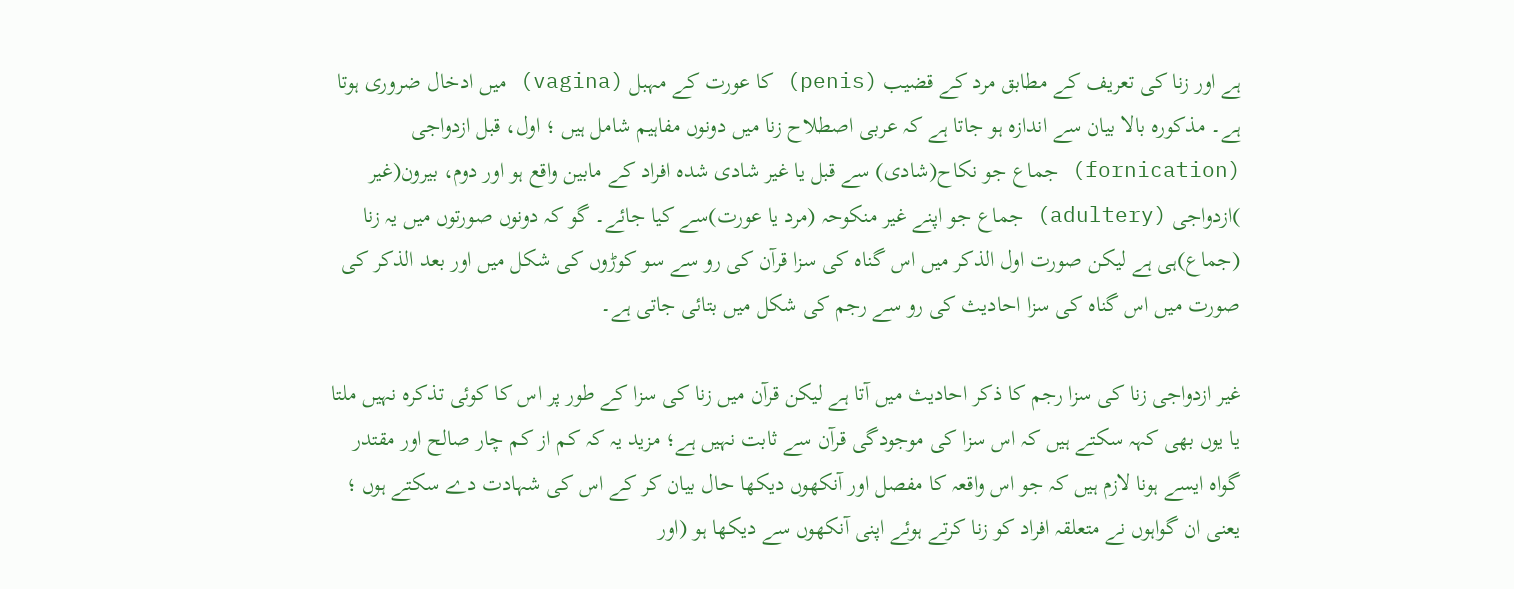ہے اور زنا کی تعریف کے مطابق مرد کے قضیب (penis) کا عورت کے مہبل (vagina) میں ادخال ضروری ہوتا ہے۔ مذکورہ بالا بیان سے اندازہ ہو جاتا ہے کہ عربی اصطلاح زنا میں دونوں مفاہیم شامل ہیں ؛ اول، قبل ازدواجی (fornication) جماع جو نکاح(شادی) سے قبل یا غیر شادی شدہ افراد کے مابین واقع ہو اور دوم، بیرون(غیر )ازدواجی (adultery) جماع جو اپنے غیر منکوحہ (مرد یا عورت)سے کیا جائے۔ گو کہ دونوں صورتوں میں یہ زنا (جماع)ہی ہے لیکن صورت اول الذکر میں اس گناہ کی سزا قرآن کی رو سے سو کوڑوں کی شکل میں اور بعد الذکر کی صورت میں اس گناہ کی سزا احادیث کی رو سے رجم کی شکل میں بتائی جاتی ہے۔

غیر ازدواجی زنا کی سزا رجم کا ذکر احادیث میں آتا ہے لیکن قرآن میں زنا کی سزا کے طور پر اس کا کوئی تذکرہ نہیں ملتا یا یوں بھی کہہ سکتے ہیں کہ اس سزا کی موجودگی قرآن سے ثابت نہیں ہے؛ مزید یہ کہ کم از کم چار صالح اور مقتدر گواہ ایسے ہونا لازم ہیں کہ جو اس واقعہ کا مفصل اور آنکھوں دیکھا حال بیان کر کے اس کی شہادت دے سکتے ہوں ؛ یعنی ان گواہوں نے متعلقہ افراد کو زنا کرتے ہوئے اپنی آنکھوں سے دیکھا ہو (اور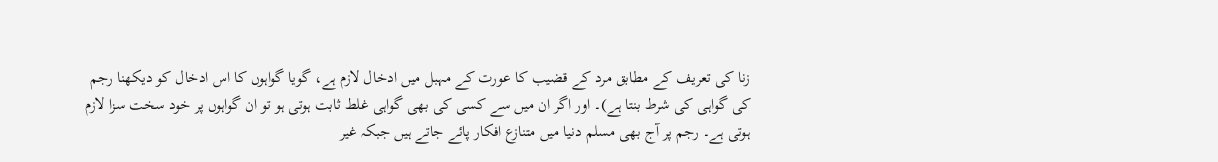زنا کی تعریف کے مطابق مرد کے قضیب کا عورت کے مہبل میں ادخال لازم ہے، گویا گواہوں کا اس ادخال کو دیکھنا رجم کی گواہی کی شرط بنتا ہے)۔ اور اگر ان میں سے کسی کی بھی گواہی غلط ثابت ہوتی ہو تو ان گواہوں پر خود سخت سزا لازم ہوتی ہے۔ رجم پر آج بھی مسلم دنیا میں متنازع افکار پائے جاتے ہیں جبکہ غیر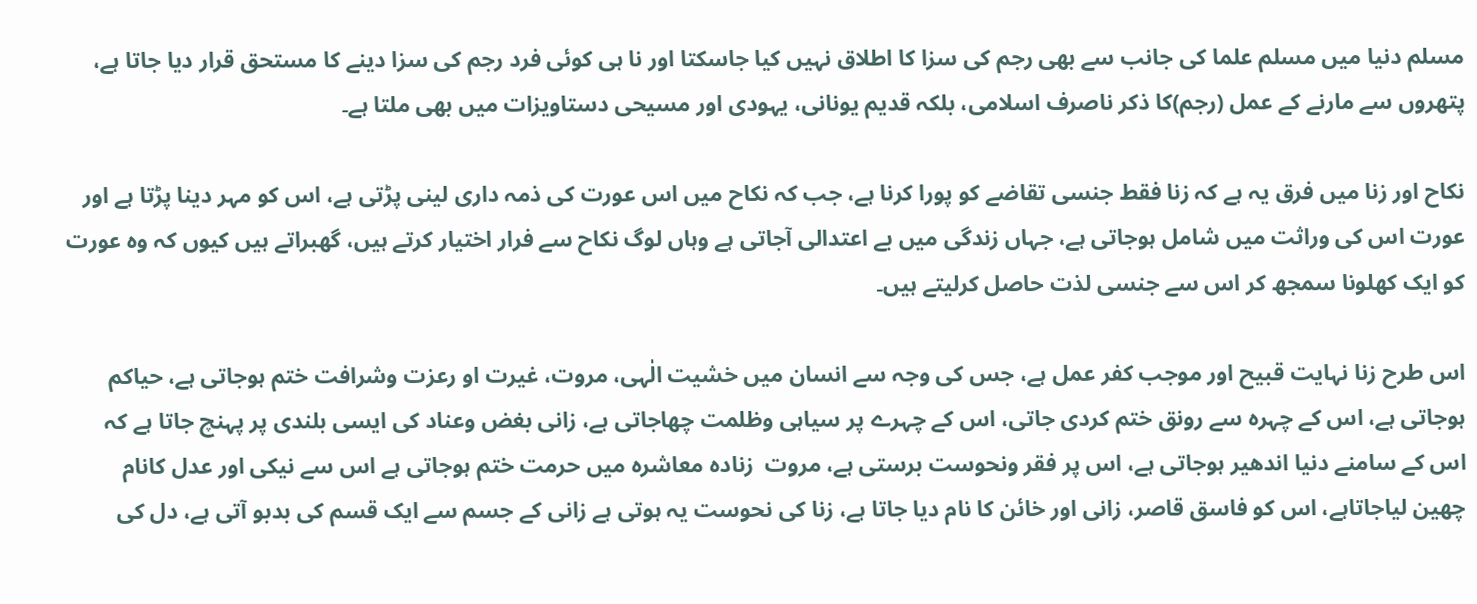مسلم دنیا میں مسلم علما کی جانب سے بھی رجم کی سزا کا اطلاق نہیں کیا جاسکتا اور نا ہی کوئی فرد رجم کی سزا دینے کا مستحق قرار دیا جاتا ہے، پتھروں سے مارنے کے عمل (رجم)کا ذکر ناصرف اسلامی، بلکہ قدیم یونانی، یہودی اور مسیحی دستاویزات میں بھی ملتا ہے۔

نکاح اور زنا میں فرق یہ ہے کہ زنا فقط جنسی تقاضے کو پورا کرنا ہے، جب کہ نکاح میں اس عورت کی ذمہ داری لینی پڑتی ہے، اس کو مہر دینا پڑتا ہے اور عورت اس کی وراثت میں شامل ہوجاتی ہے، جہاں زندگی میں بے اعتدالی آجاتی ہے وہاں لوگ نکاح سے فرار اختیار کرتے ہیں، گھبراتے ہیں کیوں کہ وہ عورت کو ایک کھلونا سمجھ کر اس سے جنسی لذت حاصل کرلیتے ہیں۔

اس طرح زنا نہایت قبیح اور موجب کفر عمل ہے، جس کی وجہ سے انسان میں خشیت الٰہی، مروت، غیرت او رعزت وشرافت ختم ہوجاتی ہے، حیاکم ہوجاتی ہے، اس کے چہرہ سے رونق ختم کردی جاتی، اس کے چہرے پر سیاہی وظلمت چھاجاتی ہے، زانی بغض وعناد کی ایسی بلندی پر پہنچ جاتا ہے کہ اس کے سامنے دنیا اندھیر ہوجاتی ہے، اس پر فقر ونحوست برستی ہے، مروت  زنادہ معاشرہ میں حرمت ختم ہوجاتی ہے اس سے نیکی اور عدل کانام چھین لیاجاتاہے، اس کو فاسق قاصر، زانی اور خائن کا نام دیا جاتا ہے، زنا کی نحوست یہ ہوتی ہے زانی کے جسم سے ایک قسم کی بدبو آتی ہے، دل کی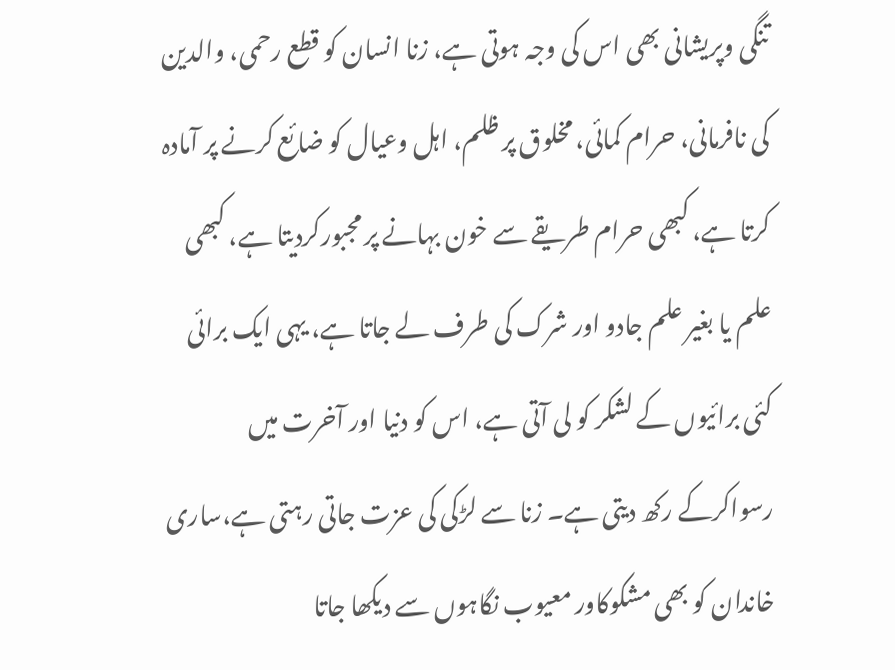تنگی وپریشانی بھی اس کی وجہ ہوتی ہے، زنا انسان کو قطع رحمی، والدین کی نافرمانی، حرام کمائی، مخلوق پر ظلم، اہل وعیال کو ضائع کرنے پر آمادہ کرتا ہے، کبھی حرام طریقے سے خون بہانے پر مجبورکردیتا ہے، کبھی علم یا بغیر علم جادو اور شرک کی طرف لے جاتا ہے، یہی ایک برائی کئی برائیوں کے لشکر کو لی آتی ہے، اس کو دنیا اور آخرت میں رسواکرکے رکھ دیتی ہے۔ زنا سے لڑکی کی عزت جاتی رہتی ہے،ساری خاندان کو بھی مشکوکاور معیوب نگاہوں سے دیکھا جاتا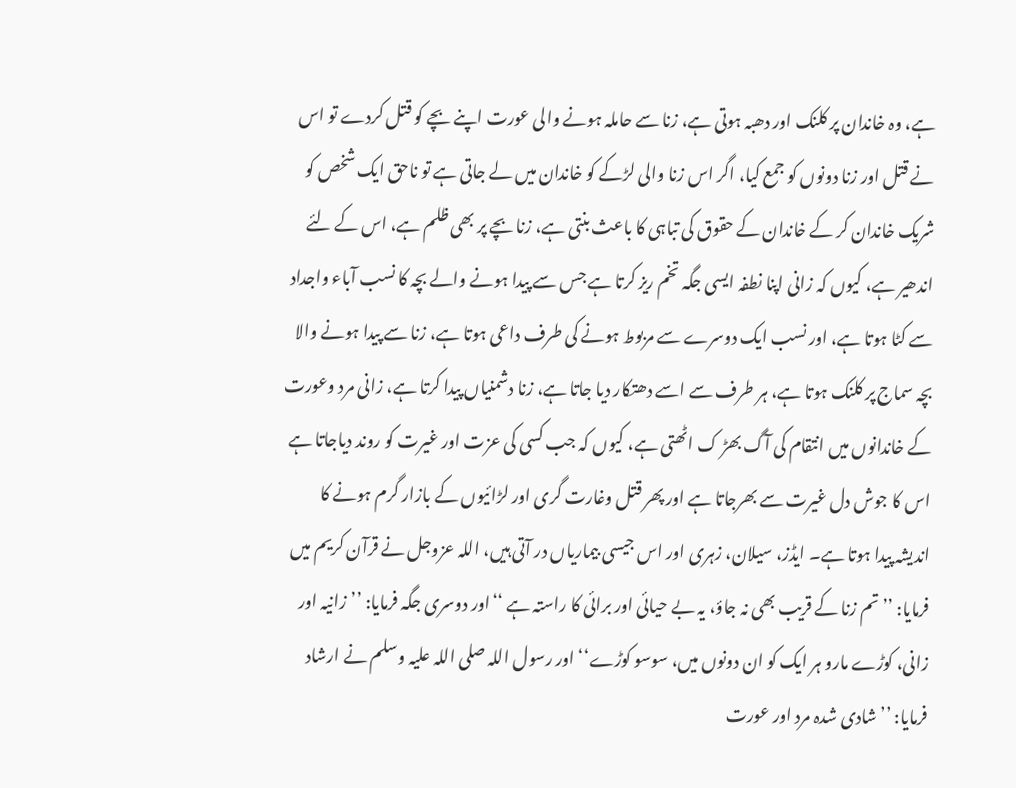ہے، وہ خاندان پر کلنک اور دھبہ ہوتی ہے، زنا سے حاملہ ہونے والی عورت اپنے بچے کو قتل کردے تو اس نے قتل اور زنا دونوں کو جمع کیا، اگر اس زنا والی لڑکے کو خاندان میں لے جاتی ہے تو ناحق ایک شخص کو شریک خاندان کر کے خاندان کے حقوق کی تباہی کا باعث بنتی ہے، زنا بچے پر بھی ظلم ہے، اس کے لئے اندھیر ہے، کیوں کہ زانی اپنا نطفہ ایسی جگہ تخم ریز کرتا ہے جس سے پیدا ہونے والے بچہ کا نسب آباء واجداد سے کٹا ہوتا ہے، اور نسب ایک دوسرے سے مربوط ہونے کی طرف داعی ہوتا ہے، زنا سے پیدا ہونے والا بچہ سماج پر کلنک ہوتا ہے، ہر طرف سے اسے دھتکار دیا جاتا ہے، زنا دشمنیاں پیدا کرتا ہے، زانی مرد وعورت کے خاندانوں میں انتقام کی آگ بھڑ ک اٹھتی ہے، کیوں کہ جب کسی کی عزت اور غیرت کو روند دیاجاتا ہے اس کا جوش دل غیرت سے بھرجاتا ہے اور پھر قتل وغارت گری اور لڑائیوں کے بازار گرم ہونے کا اندیشہ پیدا ہوتا ہے۔ ایڈز، سیلان، زہری اور اس جیسی بیماریاں در آتی ہیں، اللہ عزوجل نے قرآن کریم میں فرمایا: ’’تم زنا کے قریب بھی نہ جاؤ، یہ بے حیائی اور برائی کا راستہ ہے ‘‘اور دوسری جگہ فرمایا: ’’زانیہ اور زانی، کوڑے مارو ہر ایک کو ان دونوں میں، سوسو کوڑے‘‘ اور رسول اللہ صلی اللہ علیہ وسلم نے ارشاد فرمایا: ’’شادی شدہ مرد اور عورت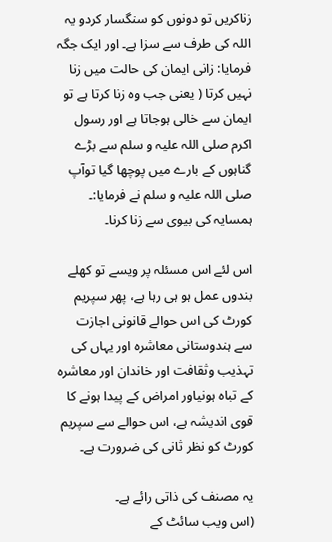زناکریں تو دونوں کو سنگسار کردو یہ اللہ کی طرف سے سزا ہے۔ اور ایک جگہ فرمایا: زانی ایمان کی حالت میں زنا نہیں کرتا ( یعنی جب وہ زنا کرتا ہے تو ایمان سے خالی ہوجاتا ہے اور رسول اکرم صلی اللہ علیہ و سلم سے بڑے گناہوں کے بارے میں پوچھا گیا توآپ صلی اللہ علیہ و سلم نے فرمایا:۔ ہمسایہ کی بیوی سے زنا کرنا۔

اس لئے اس مسئلہ پر ویسے تو کھلے بندوں عمل ہو ہی رہا ہے، پھر سپریم کورٹ کی اس حوالے قانونی اجازت سے ہندوستانی معاشرہ اور یہاں کی تہذیب وثقافت اور خاندان اور معاشرہ کے تباہ ہونیاور امراض کے پیدا ہونے کا قوی اندیشہ ہے، اس حوالے سے سپریم کورٹ کو نظر ثانی کی ضرورت ہے۔

یہ مصنف کی ذاتی رائے ہے۔
(اس ویب سائٹ کے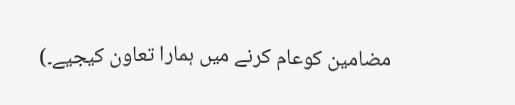مضامین کوعام کرنے میں ہمارا تعاون کیجیے۔)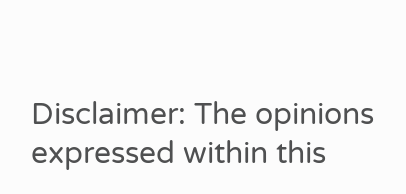Disclaimer: The opinions expressed within this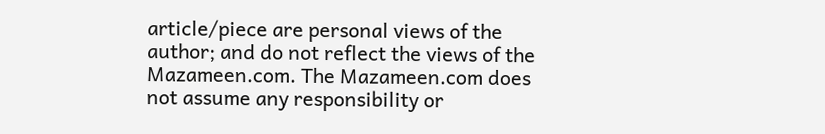article/piece are personal views of the author; and do not reflect the views of the Mazameen.com. The Mazameen.com does not assume any responsibility or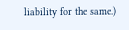liability for the same.)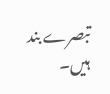تبصرے بند ہیں۔